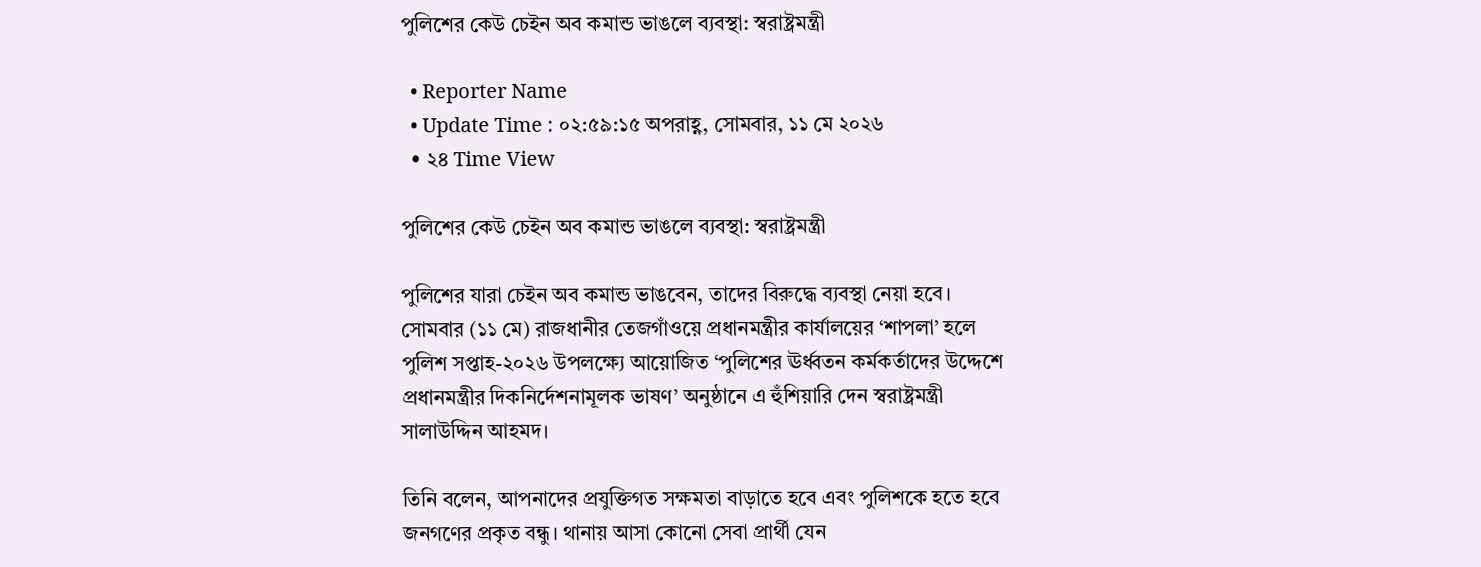পুলিশের কেউ চেইন অব কমান্ড ভাঙলে ব্যবস্থা: স্বরাষ্ট্রমন্ত্রী

  • Reporter Name
  • Update Time : ০২:৫৯:১৫ অপরাহ্ণ, সোমবার, ১১ মে ২০২৬
  • ২৪ Time View

পুলিশের কেউ চেইন অব কমান্ড ভাঙলে ব্যবস্থা: স্বরাষ্ট্রমন্ত্রী

পুলিশের যারা চেইন অব কমান্ড ভাঙবেন, তাদের বিরুদ্ধে ব্যবস্থা নেয়া হবে। সোমবার (১১ মে) রাজধানীর তেজগাঁওয়ে প্রধানমন্ত্রীর কার্যালয়ের ‘শাপলা’ হলে পুলিশ সপ্তাহ-২০২৬ উপলক্ষ্যে আয়োজিত ‘পুলিশের ঊর্ধ্বতন কর্মকর্তাদের উদ্দেশে প্রধানমন্ত্রীর দিকনির্দেশনামূলক ভাষণ’ অনুষ্ঠানে এ হুঁশিয়ারি দেন স্বরাষ্ট্রমন্ত্রী সালাউদ্দিন আহমদ।

তিনি বলেন, আপনাদের প্রযুক্তিগত সক্ষমতা বাড়াতে হবে এবং পুলিশকে হতে হবে জনগণের প্রকৃত বন্ধু। থানায় আসা কোনো সেবা প্রার্থী যেন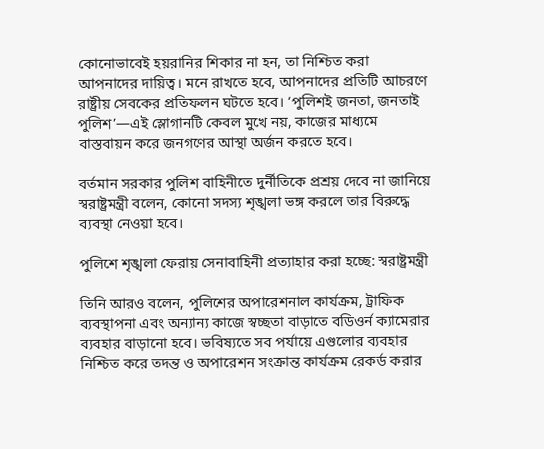কোনোভাবেই হয়রানির শিকার না হন, তা নিশ্চিত করা আপনাদের দায়িত্ব। মনে রাখতে হবে, আপনাদের প্রতিটি আচরণে রাষ্ট্রীয় সেবকের প্রতিফলন ঘটতে হবে। ‘পুলিশই জনতা, জনতাই পুলিশ’—এই স্লোগানটি কেবল মুখে নয়, কাজের মাধ্যমে বাস্তবায়ন করে জনগণের আস্থা অর্জন করতে হবে।

বর্তমান সরকার পুলিশ বাহিনীতে দুর্নীতিকে প্রশ্রয় দেবে না জানিয়ে স্বরাষ্ট্রমন্ত্রী বলেন, কোনো সদস্য শৃঙ্খলা ভঙ্গ করলে তার বিরুদ্ধে ব্যবস্থা নেওয়া হবে।

পুলিশে শৃঙ্খলা ফেরায় সেনাবাহিনী প্রত্যাহার করা হচ্ছে: স্বরাষ্ট্রমন্ত্রী

তিনি আরও বলেন, পুলিশের অপারেশনাল কার্যক্রম, ট্রাফিক ব্যবস্থাপনা এবং অন্যান্য কাজে স্বচ্ছতা বাড়াতে বডিওর্ন ক্যামেরার ব্যবহার বাড়ানো হবে। ভবিষ্যতে সব পর্যায়ে এগুলোর ব্যবহার নিশ্চিত করে তদন্ত ও অপারেশন সংক্রান্ত কার্যক্রম রেকর্ড করার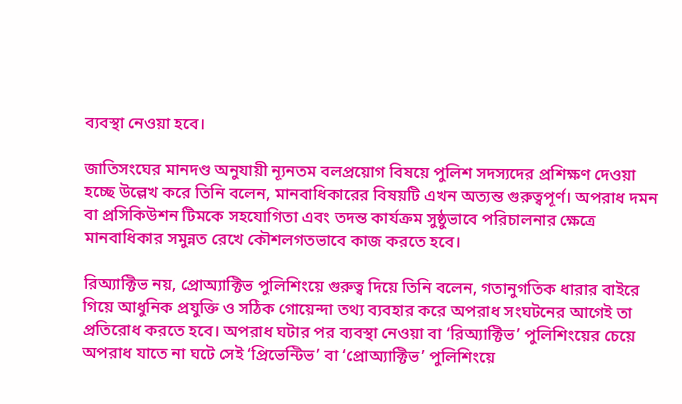ব্যবস্থা নেওয়া হবে।

জাতিসংঘের মানদণ্ড অনুযায়ী ন্যূনতম বলপ্রয়োগ বিষয়ে পুলিশ সদস্যদের প্রশিক্ষণ দেওয়া হচ্ছে উল্লেখ করে তিনি বলেন, মানবাধিকারের বিষয়টি এখন অত্যন্ত গুরুত্বপূর্ণ। অপরাধ দমন বা প্রসিকিউশন টিমকে সহযোগিতা এবং তদন্ত কার্যক্রম সুষ্ঠুভাবে পরিচালনার ক্ষেত্রে মানবাধিকার সমুন্নত রেখে কৌশলগতভাবে কাজ করতে হবে।

রিঅ্যাক্টিভ নয়, প্রোঅ্যাক্টিভ পুলিশিংয়ে গুরুত্ব দিয়ে তিনি বলেন, গতানুগতিক ধারার বাইরে গিয়ে আধুনিক প্রযুক্তি ও সঠিক গোয়েন্দা তথ্য ব্যবহার করে অপরাধ সংঘটনের আগেই তা প্রতিরোধ করতে হবে। অপরাধ ঘটার পর ব্যবস্থা নেওয়া বা ‘রিঅ্যাক্টিভ’ পুলিশিংয়ের চেয়ে অপরাধ যাতে না ঘটে সেই ‘প্রিভেন্টিভ’ বা ‘প্রোঅ্যাক্টিভ’ পুলিশিংয়ে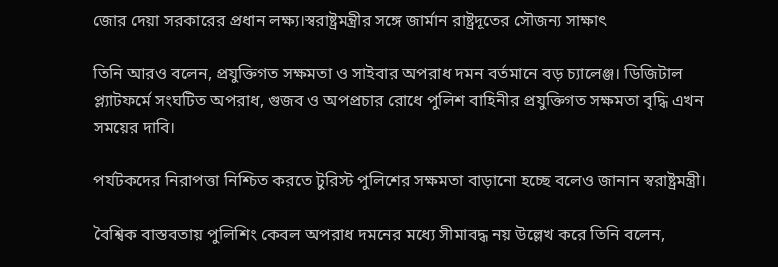জোর দেয়া সরকারের প্রধান লক্ষ্য।স্বরাষ্ট্রমন্ত্রীর সঙ্গে জার্মান রাষ্ট্রদূতের সৌজন্য সাক্ষাৎ

তিনি আরও বলেন, প্রযুক্তিগত সক্ষমতা ও সাইবার অপরাধ দমন বর্তমানে বড় চ্যালেঞ্জ। ডিজিটাল প্ল্যাটফর্মে সংঘটিত অপরাধ, গুজব ও অপপ্রচার রোধে পুলিশ বাহিনীর প্রযুক্তিগত সক্ষমতা বৃদ্ধি এখন সময়ের দাবি।

পর্যটকদের নিরাপত্তা নিশ্চিত করতে টুরিস্ট পুলিশের সক্ষমতা বাড়ানো হচ্ছে বলেও জানান স্বরাষ্ট্রমন্ত্রী।

বৈশ্বিক বাস্তবতায় পুলিশিং কেবল অপরাধ দমনের মধ্যে সীমাবদ্ধ নয় উল্লেখ করে তিনি বলেন,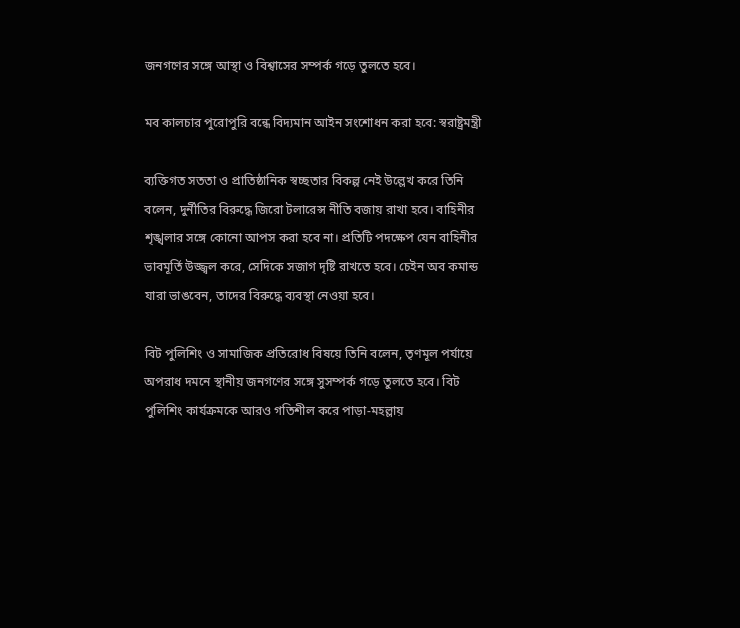জনগণের সঙ্গে আস্থা ও বিশ্বাসের সম্পর্ক গড়ে তুলতে হবে।

মব কালচার পুরোপুরি বন্ধে বিদ্যমান আইন সংশোধন করা হবে: স্বরাষ্ট্রমন্ত্রী

ব্যক্তিগত সততা ও প্রাতিষ্ঠানিক স্বচ্ছতার বিকল্প নেই উল্লেখ করে তিনি বলেন, দুর্নীতির বিরুদ্ধে জিরো টলারেন্স নীতি বজায় রাখা হবে। বাহিনীর শৃঙ্খলার সঙ্গে কোনো আপস করা হবে না। প্রতিটি পদক্ষেপ যেন বাহিনীর ভাবমূর্তি উজ্জ্বল করে, সেদিকে সজাগ দৃষ্টি রাখতে হবে। চেইন অব কমান্ড যারা ভাঙবেন, তাদের বিরুদ্ধে ব্যবস্থা নেওয়া হবে।

বিট পুলিশিং ও সামাজিক প্রতিরোধ বিষয়ে তিনি বলেন, তৃণমূল পর্যায়ে অপরাধ দমনে স্থানীয় জনগণের সঙ্গে সুসম্পর্ক গড়ে তুলতে হবে। বিট পুলিশিং কার্যক্রমকে আরও গতিশীল করে পাড়া-মহল্লায়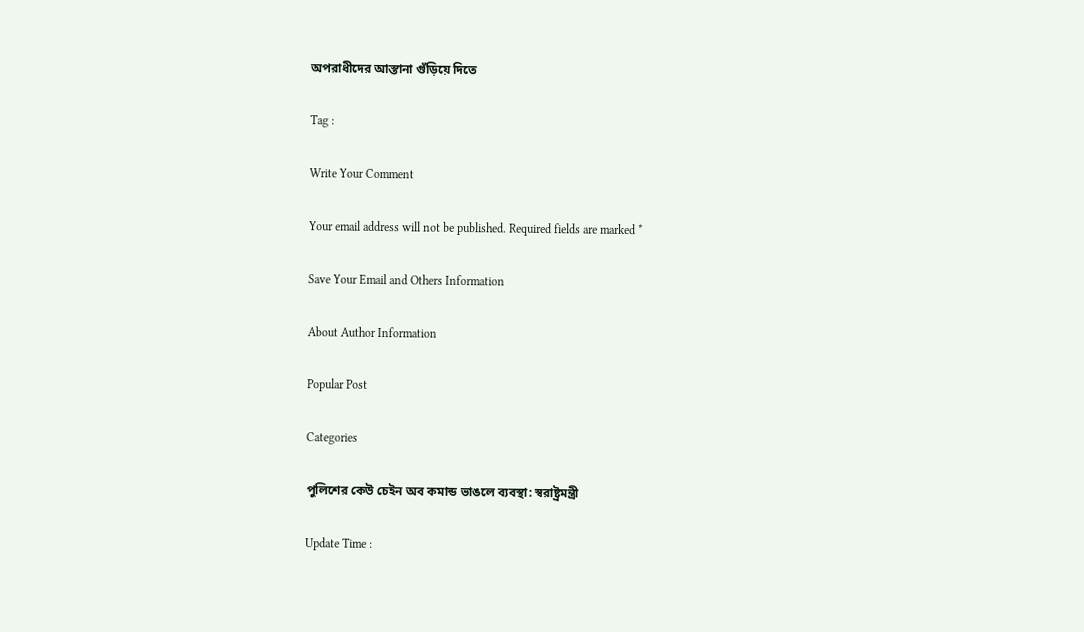অপরাধীদের আস্তানা গুঁড়িয়ে দিতে

Tag :

Write Your Comment

Your email address will not be published. Required fields are marked *

Save Your Email and Others Information

About Author Information

Popular Post

Categories

পুলিশের কেউ চেইন অব কমান্ড ভাঙলে ব্যবস্থা: স্বরাষ্ট্রমন্ত্রী

Update Time :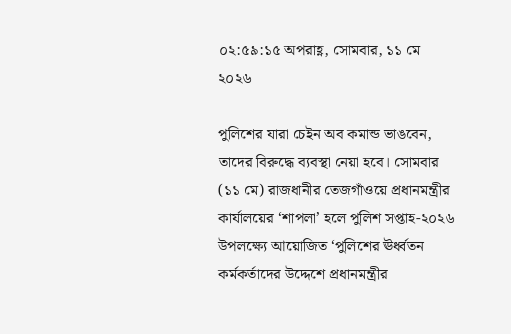০২:৫৯:১৫ অপরাহ্ণ, সোমবার, ১১ মে ২০২৬

পুলিশের যারা চেইন অব কমান্ড ভাঙবেন, তাদের বিরুদ্ধে ব্যবস্থা নেয়া হবে। সোমবার (১১ মে) রাজধানীর তেজগাঁওয়ে প্রধানমন্ত্রীর কার্যালয়ের ‘শাপলা’ হলে পুলিশ সপ্তাহ-২০২৬ উপলক্ষ্যে আয়োজিত ‘পুলিশের ঊর্ধ্বতন কর্মকর্তাদের উদ্দেশে প্রধানমন্ত্রীর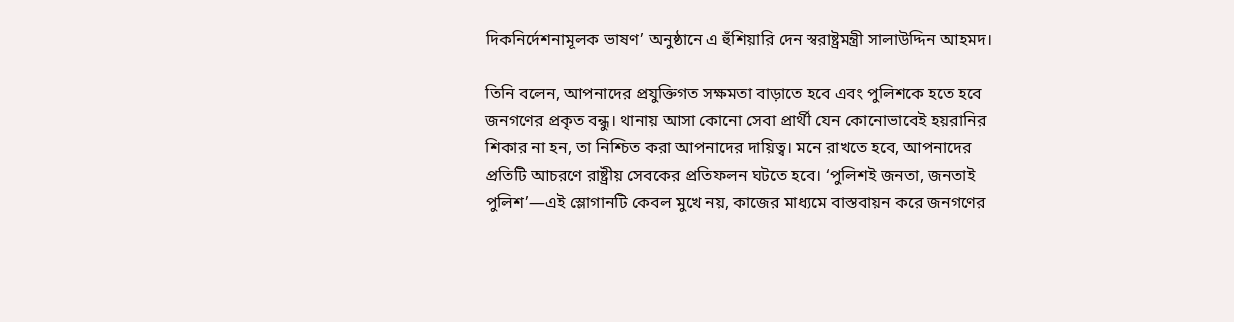দিকনির্দেশনামূলক ভাষণ’ অনুষ্ঠানে এ হুঁশিয়ারি দেন স্বরাষ্ট্রমন্ত্রী সালাউদ্দিন আহমদ।

তিনি বলেন, আপনাদের প্রযুক্তিগত সক্ষমতা বাড়াতে হবে এবং পুলিশকে হতে হবে জনগণের প্রকৃত বন্ধু। থানায় আসা কোনো সেবা প্রার্থী যেন কোনোভাবেই হয়রানির শিকার না হন, তা নিশ্চিত করা আপনাদের দায়িত্ব। মনে রাখতে হবে, আপনাদের প্রতিটি আচরণে রাষ্ট্রীয় সেবকের প্রতিফলন ঘটতে হবে। ‘পুলিশই জনতা, জনতাই পুলিশ’—এই স্লোগানটি কেবল মুখে নয়, কাজের মাধ্যমে বাস্তবায়ন করে জনগণের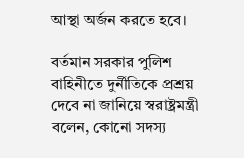আস্থা অর্জন করতে হবে।

বর্তমান সরকার পুলিশ বাহিনীতে দুর্নীতিকে প্রশ্রয় দেবে না জানিয়ে স্বরাষ্ট্রমন্ত্রী বলেন, কোনো সদস্য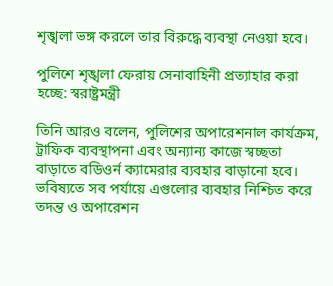শৃঙ্খলা ভঙ্গ করলে তার বিরুদ্ধে ব্যবস্থা নেওয়া হবে।

পুলিশে শৃঙ্খলা ফেরায় সেনাবাহিনী প্রত্যাহার করা হচ্ছে: স্বরাষ্ট্রমন্ত্রী

তিনি আরও বলেন, পুলিশের অপারেশনাল কার্যক্রম, ট্রাফিক ব্যবস্থাপনা এবং অন্যান্য কাজে স্বচ্ছতা বাড়াতে বডিওর্ন ক্যামেরার ব্যবহার বাড়ানো হবে। ভবিষ্যতে সব পর্যায়ে এগুলোর ব্যবহার নিশ্চিত করে তদন্ত ও অপারেশন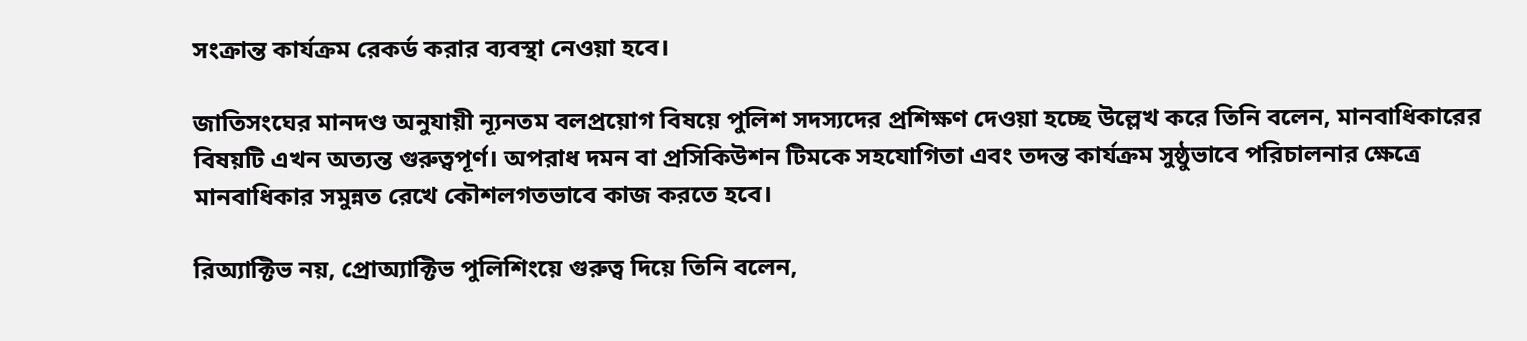সংক্রান্ত কার্যক্রম রেকর্ড করার ব্যবস্থা নেওয়া হবে।

জাতিসংঘের মানদণ্ড অনুযায়ী ন্যূনতম বলপ্রয়োগ বিষয়ে পুলিশ সদস্যদের প্রশিক্ষণ দেওয়া হচ্ছে উল্লেখ করে তিনি বলেন, মানবাধিকারের বিষয়টি এখন অত্যন্ত গুরুত্বপূর্ণ। অপরাধ দমন বা প্রসিকিউশন টিমকে সহযোগিতা এবং তদন্ত কার্যক্রম সুষ্ঠুভাবে পরিচালনার ক্ষেত্রে মানবাধিকার সমুন্নত রেখে কৌশলগতভাবে কাজ করতে হবে।

রিঅ্যাক্টিভ নয়, প্রোঅ্যাক্টিভ পুলিশিংয়ে গুরুত্ব দিয়ে তিনি বলেন,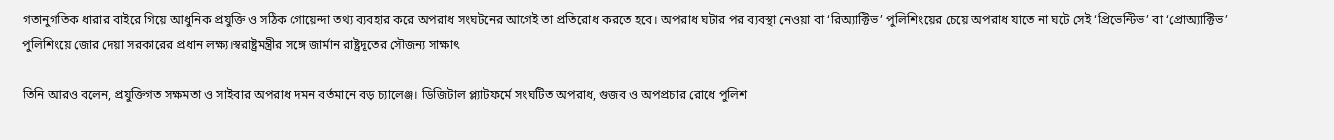গতানুগতিক ধারার বাইরে গিয়ে আধুনিক প্রযুক্তি ও সঠিক গোয়েন্দা তথ্য ব্যবহার করে অপরাধ সংঘটনের আগেই তা প্রতিরোধ করতে হবে। অপরাধ ঘটার পর ব্যবস্থা নেওয়া বা ‘রিঅ্যাক্টিভ’ পুলিশিংয়ের চেয়ে অপরাধ যাতে না ঘটে সেই ‘প্রিভেন্টিভ’ বা ‘প্রোঅ্যাক্টিভ’ পুলিশিংয়ে জোর দেয়া সরকারের প্রধান লক্ষ্য।স্বরাষ্ট্রমন্ত্রীর সঙ্গে জার্মান রাষ্ট্রদূতের সৌজন্য সাক্ষাৎ

তিনি আরও বলেন, প্রযুক্তিগত সক্ষমতা ও সাইবার অপরাধ দমন বর্তমানে বড় চ্যালেঞ্জ। ডিজিটাল প্ল্যাটফর্মে সংঘটিত অপরাধ, গুজব ও অপপ্রচার রোধে পুলিশ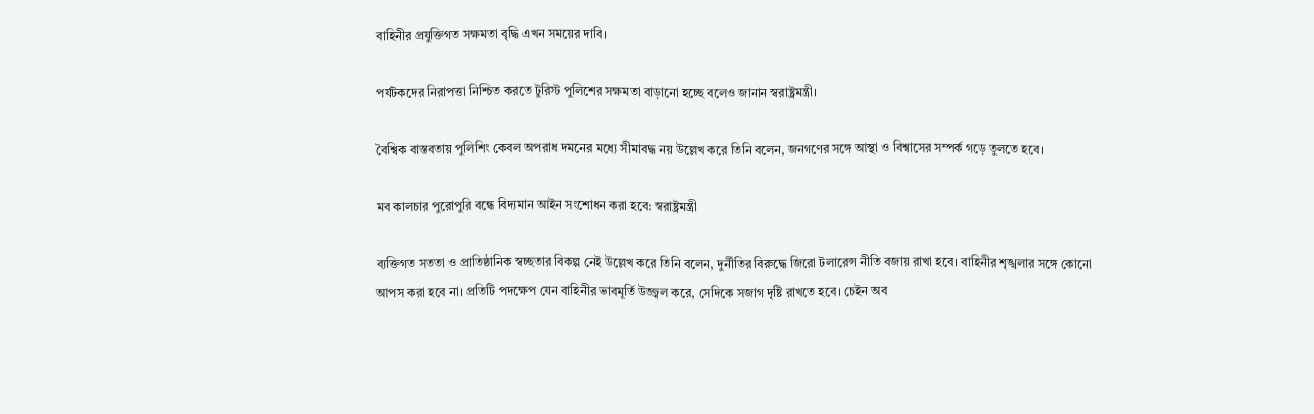বাহিনীর প্রযুক্তিগত সক্ষমতা বৃদ্ধি এখন সময়ের দাবি।

পর্যটকদের নিরাপত্তা নিশ্চিত করতে টুরিস্ট পুলিশের সক্ষমতা বাড়ানো হচ্ছে বলেও জানান স্বরাষ্ট্রমন্ত্রী।

বৈশ্বিক বাস্তবতায় পুলিশিং কেবল অপরাধ দমনের মধ্যে সীমাবদ্ধ নয় উল্লেখ করে তিনি বলেন, জনগণের সঙ্গে আস্থা ও বিশ্বাসের সম্পর্ক গড়ে তুলতে হবে।

মব কালচার পুরোপুরি বন্ধে বিদ্যমান আইন সংশোধন করা হবে: স্বরাষ্ট্রমন্ত্রী

ব্যক্তিগত সততা ও প্রাতিষ্ঠানিক স্বচ্ছতার বিকল্প নেই উল্লেখ করে তিনি বলেন, দুর্নীতির বিরুদ্ধে জিরো টলারেন্স নীতি বজায় রাখা হবে। বাহিনীর শৃঙ্খলার সঙ্গে কোনো আপস করা হবে না। প্রতিটি পদক্ষেপ যেন বাহিনীর ভাবমূর্তি উজ্জ্বল করে, সেদিকে সজাগ দৃষ্টি রাখতে হবে। চেইন অব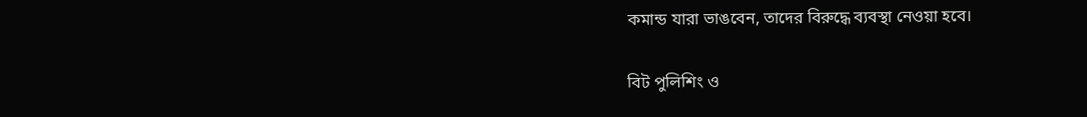কমান্ড যারা ভাঙবেন, তাদের বিরুদ্ধে ব্যবস্থা নেওয়া হবে।

বিট পুলিশিং ও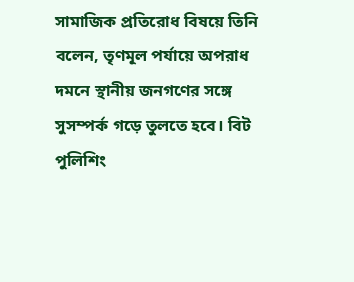সামাজিক প্রতিরোধ বিষয়ে তিনি বলেন, তৃণমূল পর্যায়ে অপরাধ দমনে স্থানীয় জনগণের সঙ্গে সুসম্পর্ক গড়ে তুলতে হবে। বিট পুলিশিং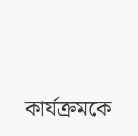কার্যক্রমকে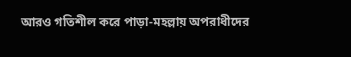আরও গতিশীল করে পাড়া-মহল্লায় অপরাধীদের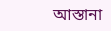আস্তানা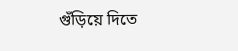গুঁড়িয়ে দিতে